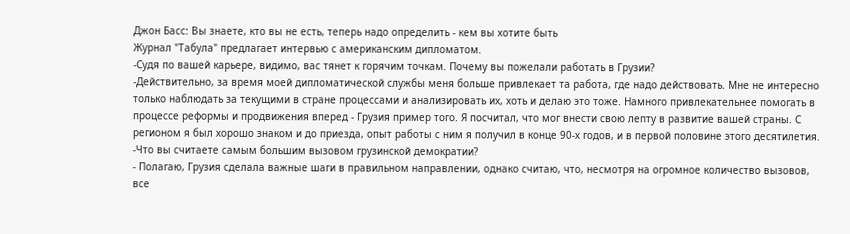Джон Басс: Вы знаете, кто вы не есть, теперь надо определить - кем вы хотите быть
Журнал "Табула" предлагает интервью с американским дипломатом.
-Судя по вашей карьере, видимо, вас тянет к горячим точкам. Почему вы пожелали работать в Грузии?
-Действительно, за время моей дипломатической службы меня больше привлекает та работа, где надо действовать. Мне не интересно только наблюдать за текущими в стране процессами и анализировать их, хоть и делаю это тоже. Намного привлекательнее помогать в процессе реформы и продвижения вперед - Грузия пример того. Я посчитал, что мог внести свою лепту в развитие вашей страны. С регионом я был хорошо знаком и до приезда, опыт работы с ним я получил в конце 90-х годов, и в первой половине этого десятилетия.
-Что вы считаете самым большим вызовом грузинской демократии?
- Полагаю, Грузия сделала важные шаги в правильном направлении, однако считаю, что, несмотря на огромное количество вызовов, все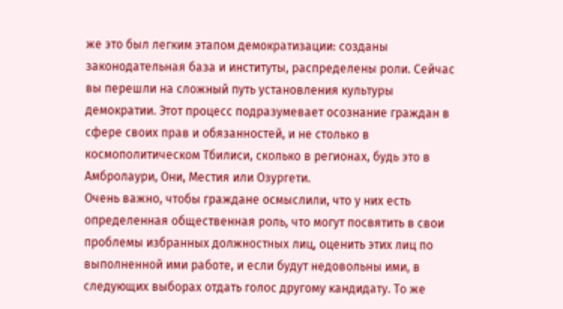же это был легким этапом демократизации: созданы законодательная база и институты, распределены роли. Сейчас вы перешли на сложный путь установления культуры демократии. Этот процесс подразумевает осознание граждан в сфере своих прав и обязанностей, и не столько в космополитическом Тбилиси, сколько в регионах, будь это в Амбролаури, Они, Местия или Озургети.
Очень важно, чтобы граждане осмыслили, что у них есть определенная общественная роль, что могут посвятить в свои проблемы избранных должностных лиц, оценить этих лиц по выполненной ими работе, и если будут недовольны ими, в следующих выборах отдать голос другому кандидату. То же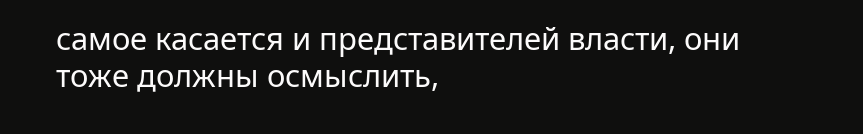самое касается и представителей власти, они тоже должны осмыслить,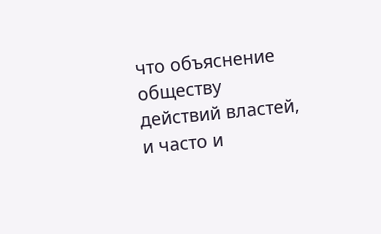что объяснение обществу действий властей, и часто и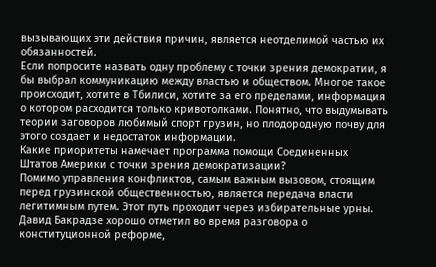вызывающих эти действия причин, является неотделимой частью их обязанностей.
Если попросите назвать одну проблему с точки зрения демократии, я бы выбрал коммуникацию между властью и обществом. Многое такое происходит, хотите в Тбилиси, хотите за его пределами, информация о котором расходится только кривотолками. Понятно, что выдумывать теории заговоров любимый спорт грузин, но плодородную почву для этого создает и недостаток информации.
Какие приоритеты намечает программа помощи Соединенных Штатов Америки с точки зрения демократизации?
Помимо управления конфликтов, самым важным вызовом, стоящим перед грузинской общественностью, является передача власти легитимным путем. Этот путь проходит через избирательные урны.
Давид Бакрадзе хорошо отметил во время разговора о конституционной реформе,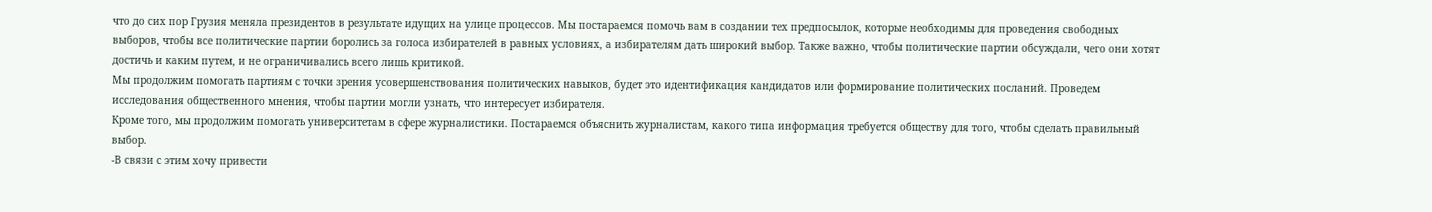что до сих пор Грузия меняла президентов в результате идущих на улице процессов. Мы постараемся помочь вам в создании тех предпосылок, которые необходимы для проведения свободных выборов, чтобы все политические партии боролись за голоса избирателей в равных условиях, а избирателям дать широкий выбор. Также важно, чтобы политические партии обсуждали, чего они хотят достичь и каким путем, и не ограничивались всего лишь критикой.
Мы продолжим помогать партиям с точки зрения усовершенствования политических навыков, будет это идентификация кандидатов или формирование политических посланий. Проведем исследования общественного мнения, чтобы партии могли узнать, что интересует избирателя.
Кроме того, мы продолжим помогать университетам в сфере журналистики. Постараемся объяснить журналистам, какого типа информация требуется обществу для того, чтобы сделать правильный выбор.
-В связи с этим хочу привести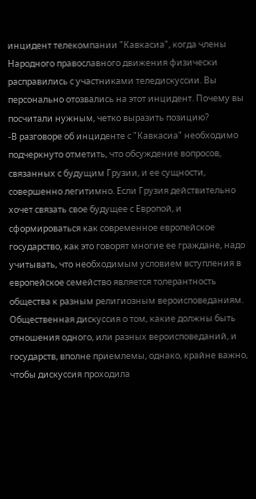инцидент телекомпании "Кавкасиа", когда члены Народного православного движения физически расправились с участниками теледискуссии. Вы персонально отозвались на этот инцидент. Почему вы посчитали нужным, четко выразить позицию?
-В разговоре об инциденте с "Кавкасиа" необходимо подчеркнуто отметить, что обсуждение вопросов, связанных с будущим Грузии, и ее сущности, совершенно легитимно. Если Грузия действительно хочет связать свое будущее с Европой, и сформироваться как современное европейское государство, как это говорят многие ее граждане, надо учитывать, что необходимым условием вступления в европейское семейство является толерантность общества к разным религиозным вероисповеданиям.
Общественная дискуссия о том, какие должны быть отношения одного, или разных вероисповеданий, и государств, вполне приемлемы, однако, крайне важно, чтобы дискуссия проходила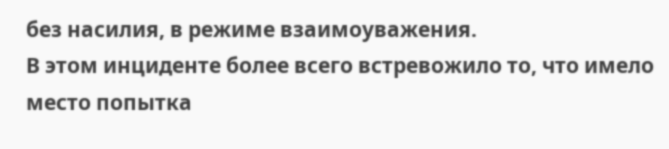без насилия, в режиме взаимоуважения.
В этом инциденте более всего встревожило то, что имело место попытка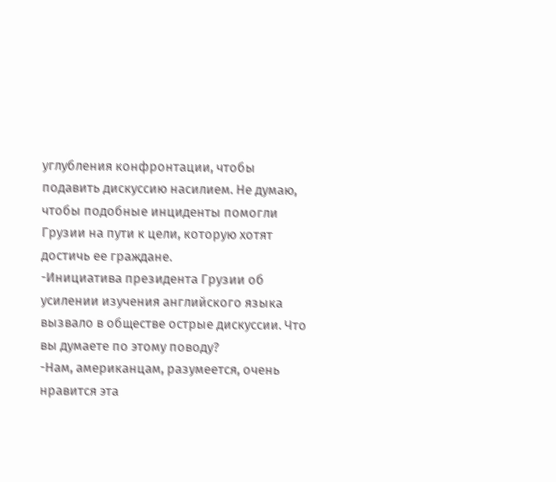углубления конфронтации, чтобы подавить дискуссию насилием. Не думаю, чтобы подобные инциденты помогли Грузии на пути к цели, которую хотят достичь ее граждане.
-Инициатива президента Грузии об усилении изучения английского языка вызвало в обществе острые дискуссии. Что вы думаете по этому поводу?
-Нам, американцам, разумеется, очень нравится эта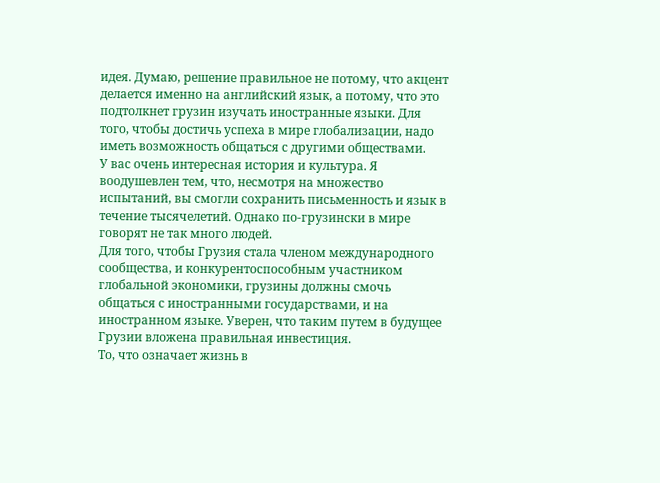идея. Думаю, решение правильное не потому, что акцент делается именно на английский язык, а потому, что это подтолкнет грузин изучать иностранные языки. Для того, чтобы достичь успеха в мире глобализации, надо иметь возможность общаться с другими обществами.
У вас очень интересная история и культура. Я воодушевлен тем, что, несмотря на множество испытаний, вы смогли сохранить письменность и язык в течение тысячелетий. Однако по-грузински в мире говорят не так много людей.
Для того, чтобы Грузия стала членом международного сообщества, и конкурентоспособным участником глобальной экономики, грузины должны смочь общаться с иностранными государствами, и на иностранном языке. Уверен, что таким путем в будущее Грузии вложена правильная инвестиция.
То, что означает жизнь в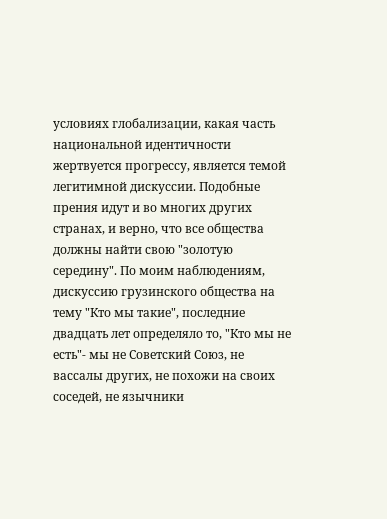условиях глобализации, какая часть национальной идентичности жертвуется прогрессу, является темой легитимной дискуссии. Подобные прения идут и во многих других странах, и верно, что все общества должны найти свою "золотую середину". По моим наблюдениям, дискуссию грузинского общества на тему "Кто мы такие", последние двадцать лет определяло то, "Кто мы не есть"- мы не Советский Союз, не вассалы других, не похожи на своих соседей, не язычники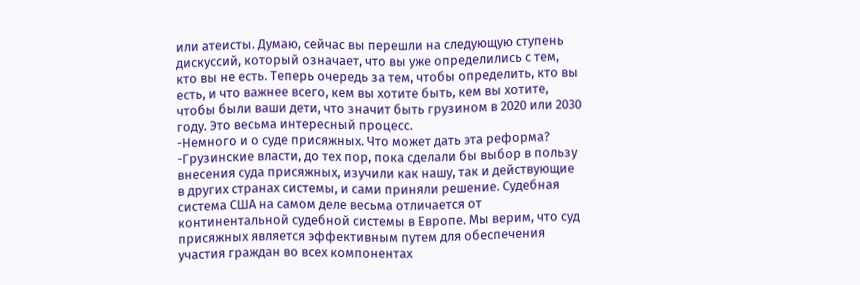или атеисты. Думаю, сейчас вы перешли на следующую ступень дискуссий, который означает, что вы уже определились с тем, кто вы не есть. Теперь очередь за тем, чтобы определить, кто вы есть, и что важнее всего, кем вы хотите быть, кем вы хотите, чтобы были ваши дети, что значит быть грузином в 2020 или 2030 году. Это весьма интересный процесс.
-Немного и о суде присяжных. Что может дать эта реформа?
-Грузинские власти, до тех пор, пока сделали бы выбор в пользу внесения суда присяжных, изучили как нашу, так и действующие в других странах системы, и сами приняли решение. Судебная система США на самом деле весьма отличается от континентальной судебной системы в Европе. Мы верим, что суд присяжных является эффективным путем для обеспечения участия граждан во всех компонентах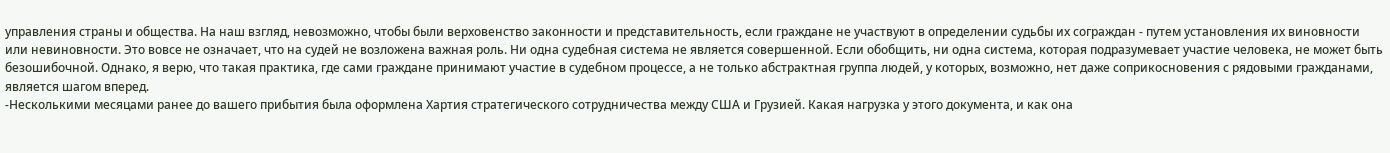управления страны и общества. На наш взгляд, невозможно, чтобы были верховенство законности и представительность, если граждане не участвуют в определении судьбы их сограждан - путем установления их виновности или невиновности. Это вовсе не означает, что на судей не возложена важная роль. Ни одна судебная система не является совершенной. Если обобщить, ни одна система, которая подразумевает участие человека, не может быть безошибочной. Однако, я верю, что такая практика, где сами граждане принимают участие в судебном процессе, а не только абстрактная группа людей, у которых, возможно, нет даже соприкосновения с рядовыми гражданами, является шагом вперед.
-Несколькими месяцами ранее до вашего прибытия была оформлена Хартия стратегического сотрудничества между США и Грузией. Какая нагрузка у этого документа, и как она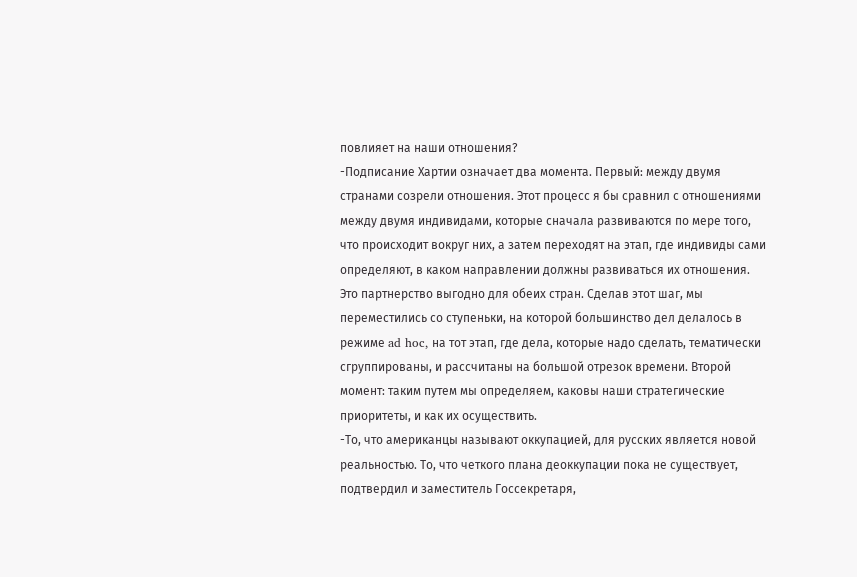повлияет на наши отношения?
-Подписание Хартии означает два момента. Первый: между двумя странами созрели отношения. Этот процесс я бы сравнил с отношениями между двумя индивидами, которые сначала развиваются по мере того, что происходит вокруг них, а затем переходят на этап, где индивиды сами определяют, в каком направлении должны развиваться их отношения. Это партнерство выгодно для обеих стран. Сделав этот шаг, мы переместились со ступеньки, на которой большинство дел делалось в режиме ad hoc, на тот этап, где дела, которые надо сделать, тематически сгруппированы, и рассчитаны на большой отрезок времени. Второй момент: таким путем мы определяем, каковы наши стратегические приоритеты, и как их осуществить.
-То, что американцы называют оккупацией, для русских является новой реальностью. То, что четкого плана деоккупации пока не существует, подтвердил и заместитель Госсекретаря,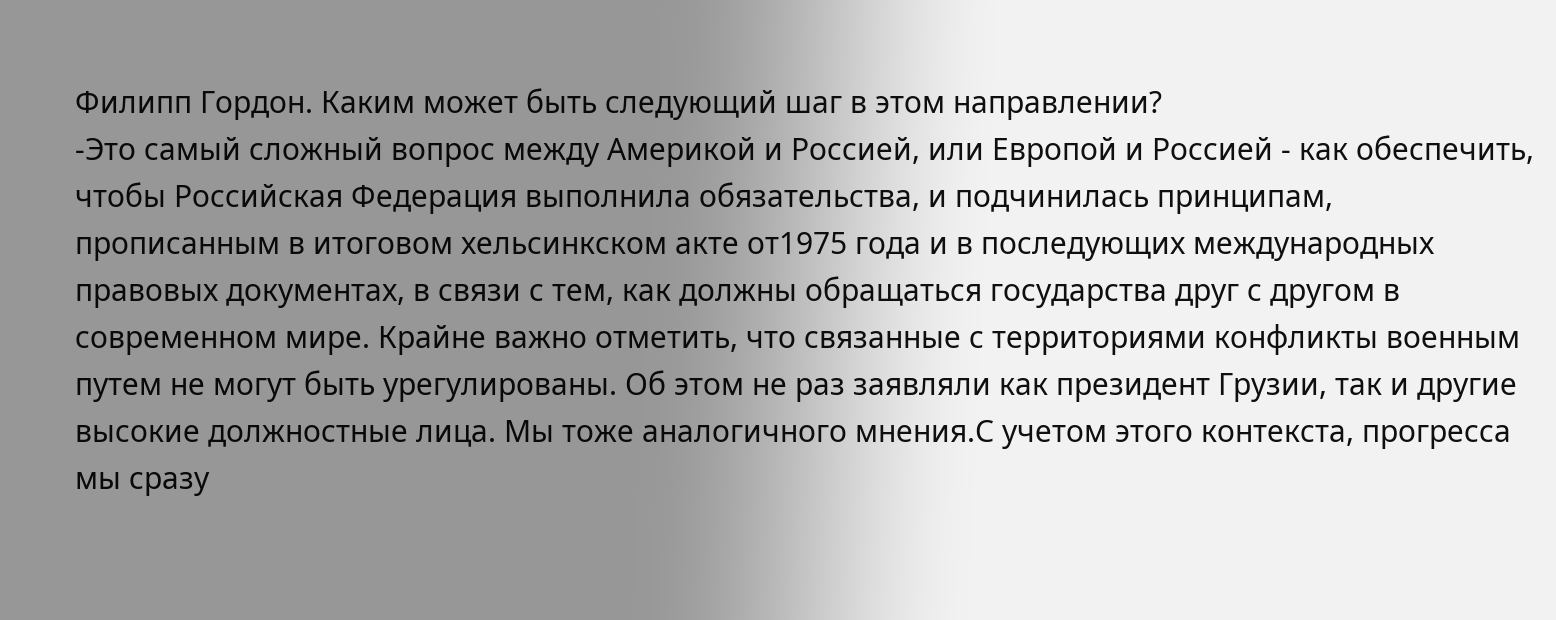Филипп Гордон. Каким может быть следующий шаг в этом направлении?
-Это самый сложный вопрос между Америкой и Россией, или Европой и Россией - как обеспечить, чтобы Российская Федерация выполнила обязательства, и подчинилась принципам, прописанным в итоговом хельсинкском акте от1975 года и в последующих международных правовых документах, в связи с тем, как должны обращаться государства друг с другом в современном мире. Крайне важно отметить, что связанные с территориями конфликты военным путем не могут быть урегулированы. Об этом не раз заявляли как президент Грузии, так и другие высокие должностные лица. Мы тоже аналогичного мнения.С учетом этого контекста, прогресса мы сразу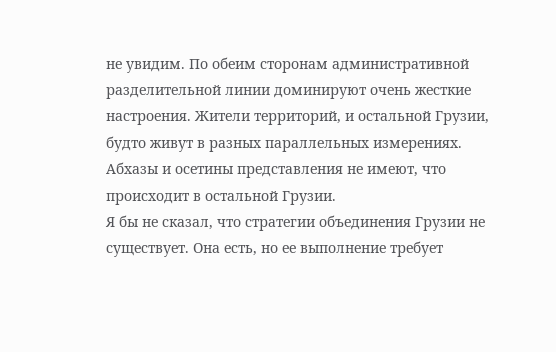не увидим. По обеим сторонам административной разделительной линии доминируют очень жесткие настроения. Жители территорий, и остальной Грузии, будто живут в разных параллельных измерениях. Абхазы и осетины представления не имеют, что происходит в остальной Грузии.
Я бы не сказал, что стратегии объединения Грузии не существует. Она есть, но ее выполнение требует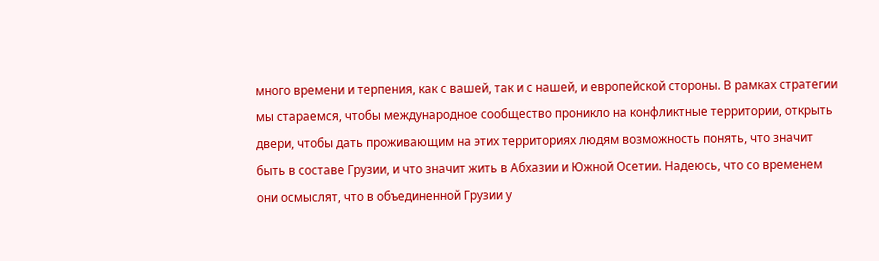много времени и терпения, как с вашей, так и с нашей, и европейской стороны. В рамках стратегии мы стараемся, чтобы международное сообщество проникло на конфликтные территории, открыть двери, чтобы дать проживающим на этих территориях людям возможность понять, что значит быть в составе Грузии, и что значит жить в Абхазии и Южной Осетии. Надеюсь, что со временем они осмыслят, что в объединенной Грузии у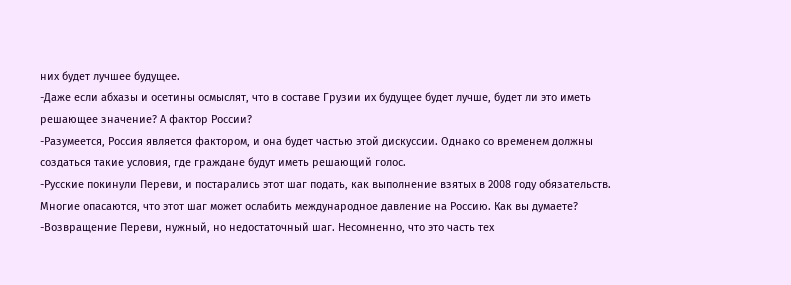них будет лучшее будущее.
-Даже если абхазы и осетины осмыслят, что в составе Грузии их будущее будет лучше, будет ли это иметь решающее значение? А фактор России?
-Разумеется, Россия является фактором, и она будет частью этой дискуссии. Однако со временем должны создаться такие условия, где граждане будут иметь решающий голос.
-Русские покинули Переви, и постарались этот шаг подать, как выполнение взятых в 2008 году обязательств. Многие опасаются, что этот шаг может ослабить международное давление на Россию. Как вы думаете?
-Возвращение Переви, нужный, но недостаточный шаг. Несомненно, что это часть тех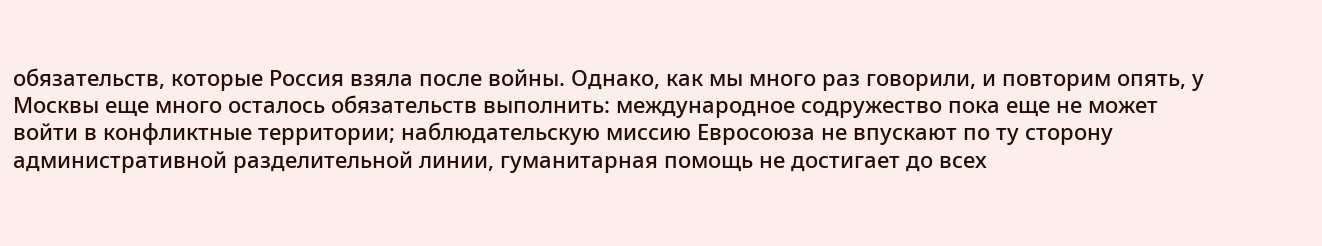обязательств, которые Россия взяла после войны. Однако, как мы много раз говорили, и повторим опять, у Москвы еще много осталось обязательств выполнить: международное содружество пока еще не может войти в конфликтные территории; наблюдательскую миссию Евросоюза не впускают по ту сторону административной разделительной линии, гуманитарная помощь не достигает до всех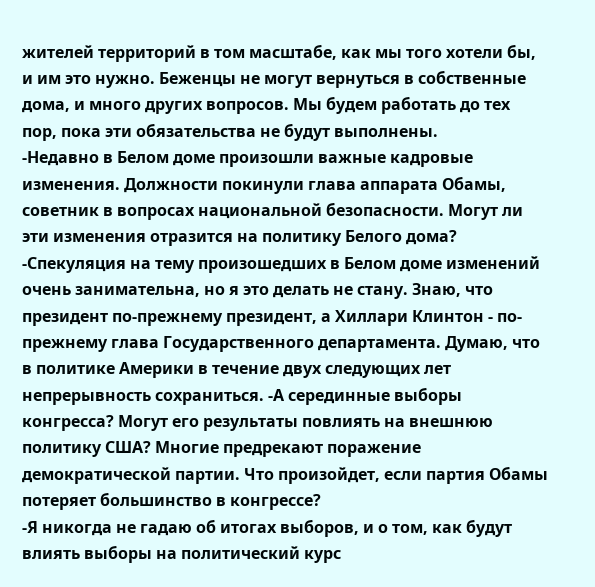жителей территорий в том масштабе, как мы того хотели бы, и им это нужно. Беженцы не могут вернуться в собственные дома, и много других вопросов. Мы будем работать до тех пор, пока эти обязательства не будут выполнены.
-Недавно в Белом доме произошли важные кадровые изменения. Должности покинули глава аппарата Обамы, советник в вопросах национальной безопасности. Могут ли эти изменения отразится на политику Белого дома?
-Спекуляция на тему произошедших в Белом доме изменений очень занимательна, но я это делать не стану. Знаю, что президент по-прежнему президент, а Хиллари Клинтон - по-прежнему глава Государственного департамента. Думаю, что в политике Америки в течение двух следующих лет непрерывность сохраниться. -А серединные выборы конгресса? Могут его результаты повлиять на внешнюю политику США? Многие предрекают поражение демократической партии. Что произойдет, если партия Обамы потеряет большинство в конгрессе?
-Я никогда не гадаю об итогах выборов, и о том, как будут влиять выборы на политический курс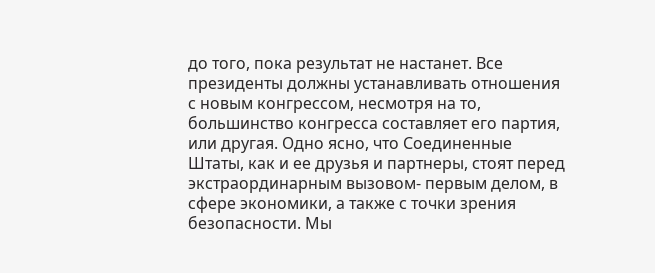до того, пока результат не настанет. Все президенты должны устанавливать отношения с новым конгрессом, несмотря на то, большинство конгресса составляет его партия, или другая. Одно ясно, что Соединенные Штаты, как и ее друзья и партнеры, стоят перед экстраординарным вызовом- первым делом, в сфере экономики, а также с точки зрения безопасности. Мы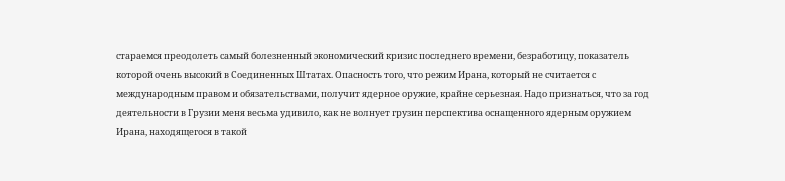стараемся преодолеть самый болезненный экономический кризис последнего времени, безработицу, показатель которой очень высокий в Соединенных Штатах. Опасность того, что режим Ирана, который не считается с международным правом и обязательствами, получит ядерное оружие, крайне серьезная. Надо признаться, что за год деятельности в Грузии меня весьма удивило, как не волнует грузин перспектива оснащенного ядерным оружием Ирана, находящегося в такой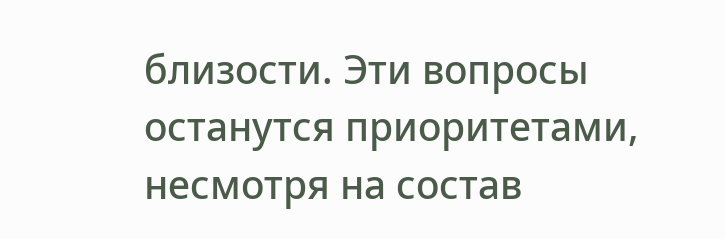близости. Эти вопросы останутся приоритетами, несмотря на состав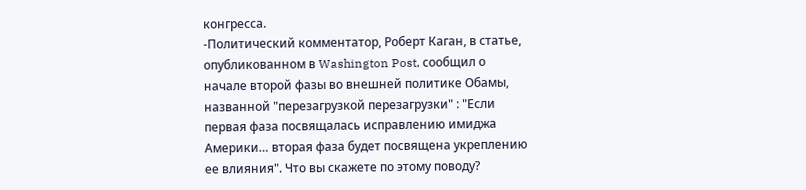конгресса.
-Политический комментатор, Роберт Каган, в статье, опубликованном в Washington Post, сообщил о начале второй фазы во внешней политике Обамы, названной "перезагрузкой перезагрузки" : "Если первая фаза посвящалась исправлению имиджа Америки… вторая фаза будет посвящена укреплению ее влияния". Что вы скажете по этому поводу?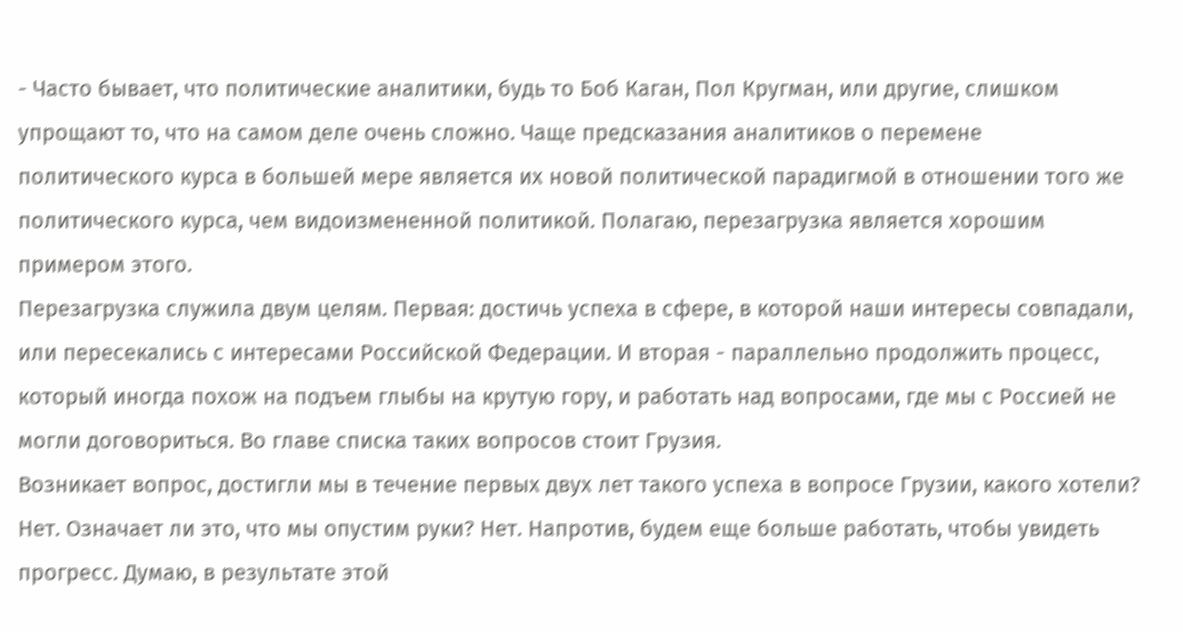- Часто бывает, что политические аналитики, будь то Боб Каган, Пол Кругман, или другие, слишком упрощают то, что на самом деле очень сложно. Чаще предсказания аналитиков о перемене политического курса в большей мере является их новой политической парадигмой в отношении того же политического курса, чем видоизмененной политикой. Полагаю, перезагрузка является хорошим примером этого.
Перезагрузка служила двум целям. Первая: достичь успеха в сфере, в которой наши интересы совпадали, или пересекались с интересами Российской Федерации. И вторая - параллельно продолжить процесс, который иногда похож на подъем глыбы на крутую гору, и работать над вопросами, где мы с Россией не могли договориться. Во главе списка таких вопросов стоит Грузия.
Возникает вопрос, достигли мы в течение первых двух лет такого успеха в вопросе Грузии, какого хотели? Нет. Означает ли это, что мы опустим руки? Нет. Напротив, будем еще больше работать, чтобы увидеть прогресс. Думаю, в результате этой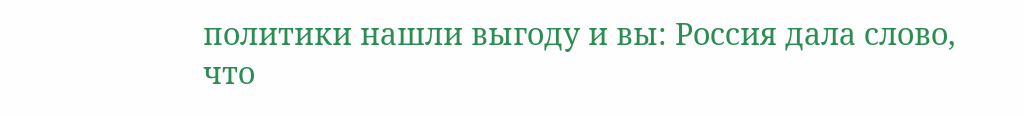политики нашли выгоду и вы: Россия дала слово, что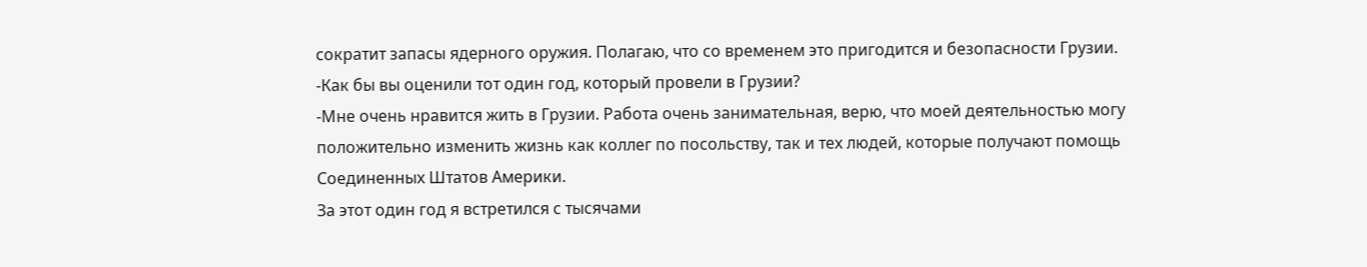сократит запасы ядерного оружия. Полагаю, что со временем это пригодится и безопасности Грузии.
-Как бы вы оценили тот один год, который провели в Грузии?
-Мне очень нравится жить в Грузии. Работа очень занимательная, верю, что моей деятельностью могу положительно изменить жизнь как коллег по посольству, так и тех людей, которые получают помощь Соединенных Штатов Америки.
За этот один год я встретился с тысячами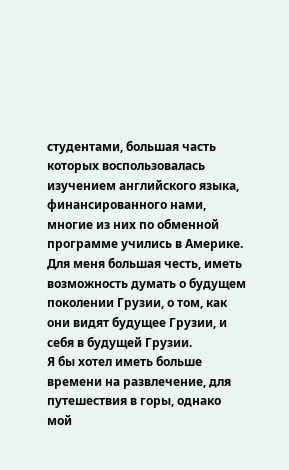студентами, большая часть которых воспользовалась изучением английского языка, финансированного нами, многие из них по обменной программе учились в Америке. Для меня большая честь, иметь возможность думать о будущем поколении Грузии, о том, как они видят будущее Грузии, и себя в будущей Грузии.
Я бы хотел иметь больше времени на развлечение, для путешествия в горы, однако мой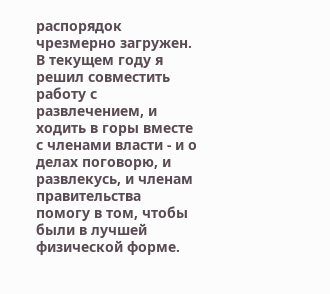распорядок чрезмерно загружен. В текущем году я решил совместить работу с развлечением, и ходить в горы вместе с членами власти - и о делах поговорю, и развлекусь, и членам правительства помогу в том, чтобы были в лучшей физической форме.